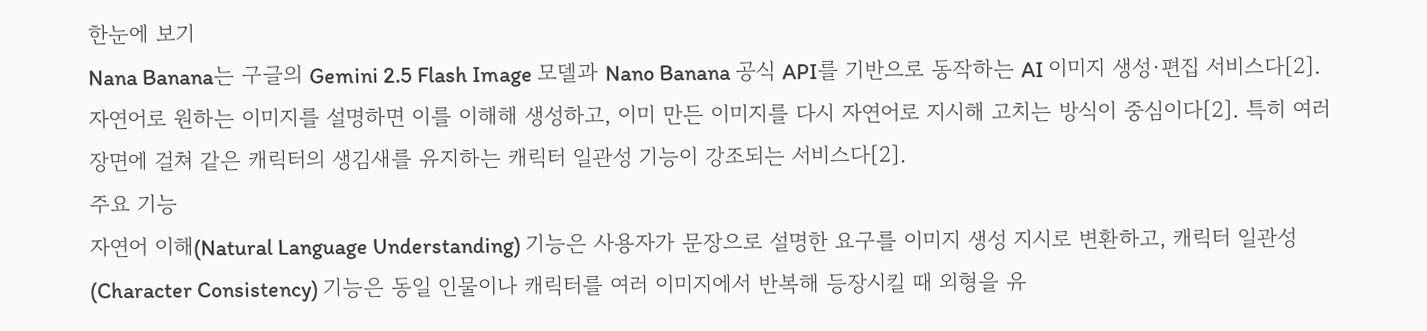한눈에 보기
Nana Banana는 구글의 Gemini 2.5 Flash Image 모델과 Nano Banana 공식 API를 기반으로 동작하는 AI 이미지 생성·편집 서비스다[2]. 자연어로 원하는 이미지를 설명하면 이를 이해해 생성하고, 이미 만든 이미지를 다시 자연어로 지시해 고치는 방식이 중심이다[2]. 특히 여러 장면에 걸쳐 같은 캐릭터의 생김새를 유지하는 캐릭터 일관성 기능이 강조되는 서비스다[2].
주요 기능
자연어 이해(Natural Language Understanding) 기능은 사용자가 문장으로 설명한 요구를 이미지 생성 지시로 변환하고, 캐릭터 일관성(Character Consistency) 기능은 동일 인물이나 캐릭터를 여러 이미지에서 반복해 등장시킬 때 외형을 유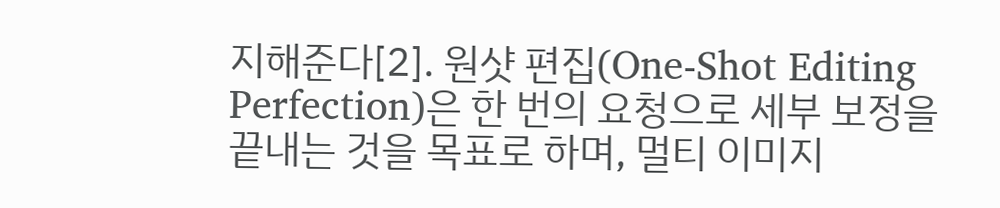지해준다[2]. 원샷 편집(One-Shot Editing Perfection)은 한 번의 요청으로 세부 보정을 끝내는 것을 목표로 하며, 멀티 이미지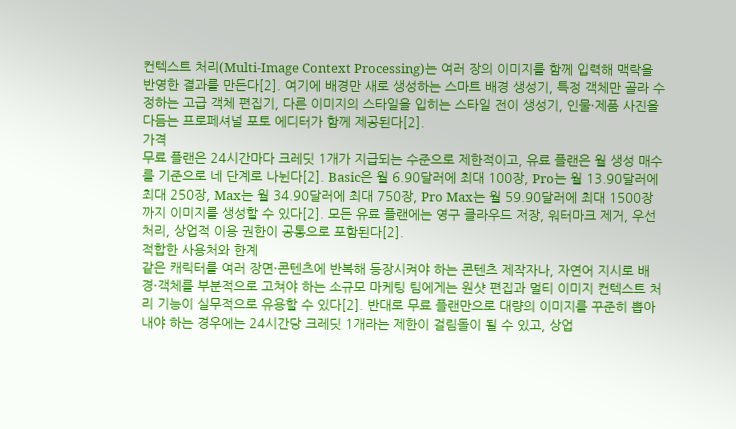컨텍스트 처리(Multi-Image Context Processing)는 여러 장의 이미지를 함께 입력해 맥락을 반영한 결과를 만든다[2]. 여기에 배경만 새로 생성하는 스마트 배경 생성기, 특정 객체만 골라 수정하는 고급 객체 편집기, 다른 이미지의 스타일을 입히는 스타일 전이 생성기, 인물·제품 사진을 다듬는 프로페셔널 포토 에디터가 함께 제공된다[2].
가격
무료 플랜은 24시간마다 크레딧 1개가 지급되는 수준으로 제한적이고, 유료 플랜은 월 생성 매수를 기준으로 네 단계로 나뉜다[2]. Basic은 월 6.90달러에 최대 100장, Pro는 월 13.90달러에 최대 250장, Max는 월 34.90달러에 최대 750장, Pro Max는 월 59.90달러에 최대 1500장까지 이미지를 생성할 수 있다[2]. 모든 유료 플랜에는 영구 클라우드 저장, 워터마크 제거, 우선 처리, 상업적 이용 권한이 공통으로 포함된다[2].
적합한 사용처와 한계
같은 캐릭터를 여러 장면·콘텐츠에 반복해 등장시켜야 하는 콘텐츠 제작자나, 자연어 지시로 배경·객체를 부분적으로 고쳐야 하는 소규모 마케팅 팀에게는 원샷 편집과 멀티 이미지 컨텍스트 처리 기능이 실무적으로 유용할 수 있다[2]. 반대로 무료 플랜만으로 대량의 이미지를 꾸준히 뽑아내야 하는 경우에는 24시간당 크레딧 1개라는 제한이 걸림돌이 될 수 있고, 상업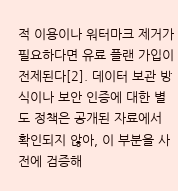적 이용이나 워터마크 제거가 필요하다면 유료 플랜 가입이 전제된다[2]. 데이터 보관 방식이나 보안 인증에 대한 별도 정책은 공개된 자료에서 확인되지 않아, 이 부분을 사전에 검증해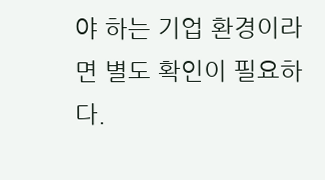야 하는 기업 환경이라면 별도 확인이 필요하다.